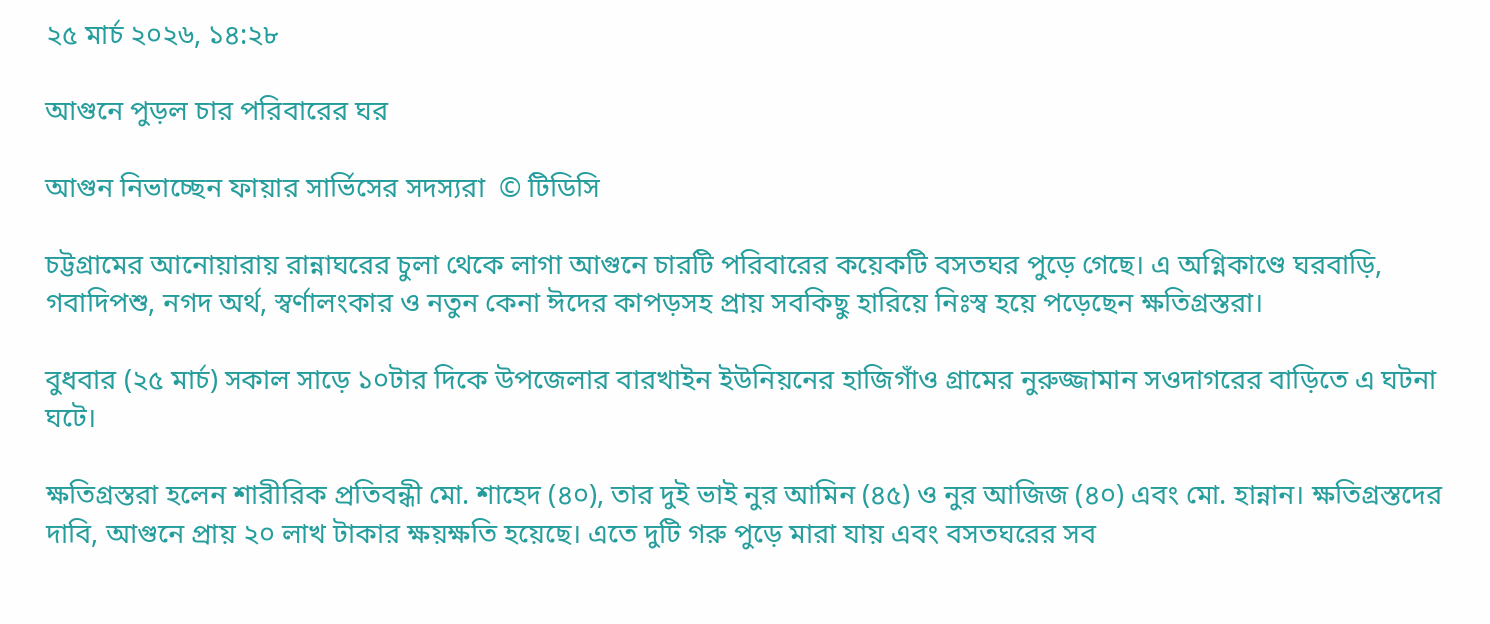২৫ মার্চ ২০২৬, ১৪:২৮

আগুনে পুড়ল চার পরিবারের ঘর

আগুন নিভাচ্ছেন ফায়ার সার্ভিসের সদস্যরা  © টিডিসি

চট্টগ্রামের আনোয়ারায় রান্নাঘরের চুলা থেকে লাগা আগুনে চারটি পরিবারের কয়েকটি বসতঘর পুড়ে গেছে। এ অগ্নিকাণ্ডে ঘরবাড়ি, গবাদিপশু, নগদ অর্থ, স্বর্ণালংকার ও নতুন কেনা ঈদের কাপড়সহ প্রায় সবকিছু হারিয়ে নিঃস্ব হয়ে পড়েছেন ক্ষতিগ্রস্তরা।

বুধবার (২৫ মার্চ) সকাল সাড়ে ১০টার দিকে উপজেলার বারখাইন ইউনিয়নের হাজিগাঁও গ্রামের নুরুজ্জামান সওদাগরের বাড়িতে এ ঘটনা ঘটে।

ক্ষতিগ্রস্তরা হলেন শারীরিক প্রতিবন্ধী মো. শাহেদ (৪০), তার দুই ভাই নুর আমিন (৪৫) ও নুর আজিজ (৪০) এবং মো. হান্নান। ক্ষতিগ্রস্তদের দাবি, আগুনে প্রায় ২০ লাখ টাকার ক্ষয়ক্ষতি হয়েছে। এতে দুটি গরু পুড়ে মারা যায় এবং বসতঘরের সব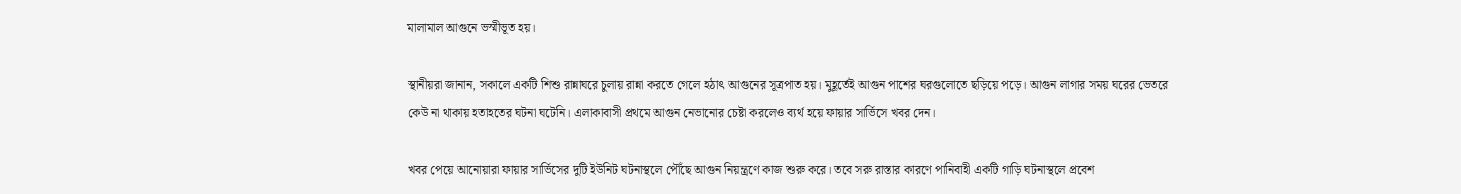মালামাল আগুনে ভস্মীভূত হয়।

স্থানীয়রা জানান, সকালে একটি শিশু রান্নাঘরে চুলায় রান্না করতে গেলে হঠাৎ আগুনের সূত্রপাত হয়। মুহূর্তেই আগুন পাশের ঘরগুলোতে ছড়িয়ে পড়ে। আগুন লাগার সময় ঘরের ভেতরে কেউ না থাকায় হতাহতের ঘটনা ঘটেনি। এলাকাবাসী প্রথমে আগুন নেভানোর চেষ্টা করলেও ব্যর্থ হয়ে ফায়ার সার্ভিসে খবর দেন।

খবর পেয়ে আনোয়ারা ফায়ার সার্ভিসের দুটি ইউনিট ঘটনাস্থলে পৌঁছে আগুন নিয়ন্ত্রণে কাজ শুরু করে। তবে সরু রাস্তার কারণে পানিবাহী একটি গাড়ি ঘটনাস্থলে প্রবেশ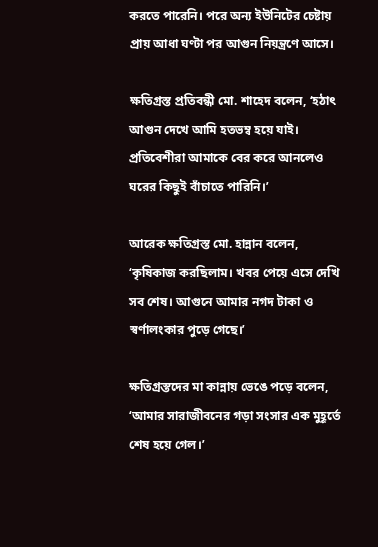করতে পারেনি। পরে অন্য ইউনিটের চেষ্টায় প্রায় আধা ঘণ্টা পর আগুন নিয়ন্ত্রণে আসে।

ক্ষতিগ্রস্ত প্রতিবন্ধী মো. শাহেদ বলেন, ‘হঠাৎ আগুন দেখে আমি হতভম্ব হয়ে যাই। প্রতিবেশীরা আমাকে বের করে আনলেও ঘরের কিছুই বাঁচাতে পারিনি।’

আরেক ক্ষতিগ্রস্ত মো. হান্নান বলেন, ‘কৃষিকাজ করছিলাম। খবর পেয়ে এসে দেখি সব শেষ। আগুনে আমার নগদ টাকা ও স্বর্ণালংকার পুড়ে গেছে।’

ক্ষতিগ্রস্তদের মা কান্নায় ভেঙে পড়ে বলেন, ‘আমার সারাজীবনের গড়া সংসার এক মুহূর্তে শেষ হয়ে গেল।’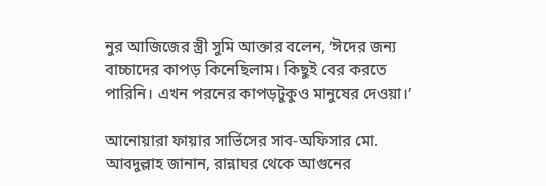নুর আজিজের স্ত্রী সুমি আক্তার বলেন, ‘ঈদের জন্য বাচ্চাদের কাপড় কিনেছিলাম। কিছুই বের করতে পারিনি। এখন পরনের কাপড়টুকুও মানুষের দেওয়া।’

আনোয়ারা ফায়ার সার্ভিসের সাব-অফিসার মো. আবদুল্লাহ জানান, রান্নাঘর থেকে আগুনের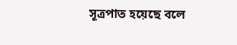সূত্রপাত হয়েছে বলে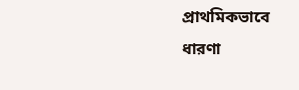প্রাথমিকভাবে ধারণা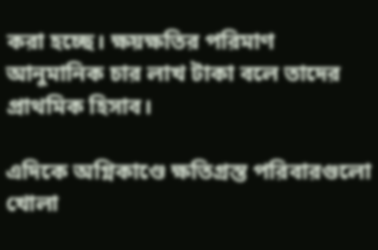করা হচ্ছে। ক্ষয়ক্ষতির পরিমাণ আনুমানিক চার লাখ টাকা বলে তাদের প্রাথমিক হিসাব।

এদিকে অগ্নিকাণ্ডে ক্ষতিগ্রস্ত পরিবারগুলো খোলা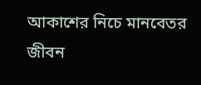আকাশের নিচে মানবেতর জীবন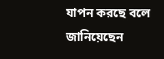যাপন করছে বলে জানিয়েছেন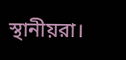স্থানীয়রা।